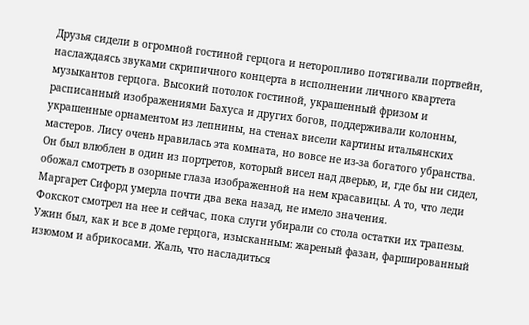Друзья сидели в огромной гостиной герцога и неторопливо потягивали портвейн, наслаждаясь звуками скрипичного концерта в исполнении личного квартета музыкантов герцога. Высокий потолок гостиной, украшенный фризом и расписанный изображениями Бахуса и других богов, поддерживали колонны, украшенные орнаментом из лепнины, на стенах висели картины итальянских мастеров. Лису очень нравилась эта комната, но вовсе не из-за богатого убранства. Он был влюблен в один из портретов, который висел над дверью, и, где бы ни сидел, обожал смотреть в озорные глаза изображенной на нем красавицы. А то, что леди Маргарет Сифорд умерла почти два века назад, не имело значения.
Фокскот смотрел на нее и сейчас, пока слуги убирали со стола остатки их трапезы. Ужин был, как и все в доме герцога, изысканным: жареный фазан, фаршированный изюмом и абрикосами. Жаль, что насладиться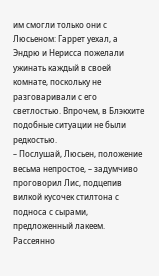им смогли только они с Люсьеном: Гаррет уехал, а Эндрю и Нерисса пожелали ужинать каждый в своей комнате, поскольку не разговаривали с его светлостью. Впрочем, в Блэкхите подобные ситуации не были редкостью.
– Послушай, Люсьен, положение весьма непростое, – задумчиво проговорил Лис, подцепив вилкой кусочек стилтона с подноса с сырами, предложенный лакеем.
Рассеянно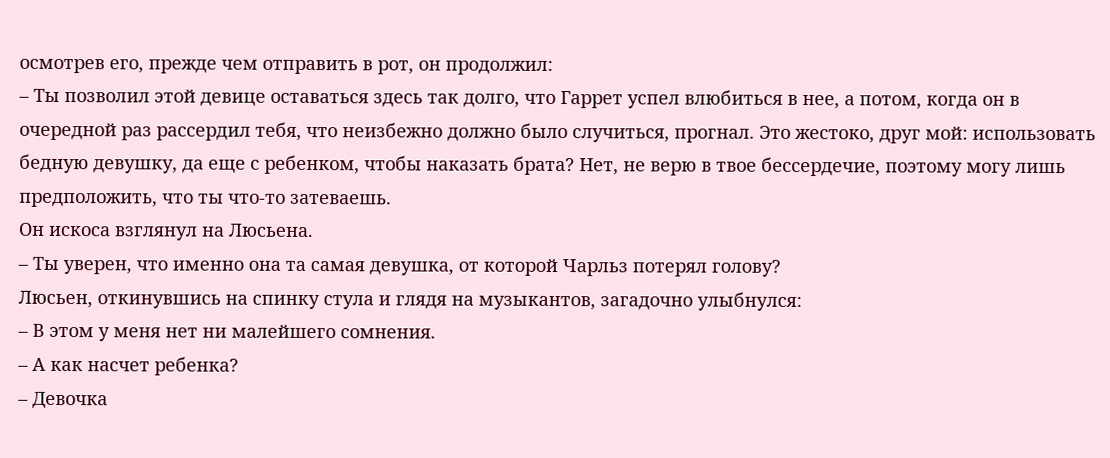осмотрев его, прежде чем отправить в рот, он продолжил:
– Ты позволил этой девице оставаться здесь так долго, что Гаррет успел влюбиться в нее, а потом, когда он в очередной раз рассердил тебя, что неизбежно должно было случиться, прогнал. Это жестоко, друг мой: использовать бедную девушку, да еще с ребенком, чтобы наказать брата? Нет, не верю в твое бессердечие, поэтому могу лишь предположить, что ты что-то затеваешь.
Он искоса взглянул на Люсьена.
– Ты уверен, что именно она та самая девушка, от которой Чарльз потерял голову?
Люсьен, откинувшись на спинку стула и глядя на музыкантов, загадочно улыбнулся:
– В этом у меня нет ни малейшего сомнения.
– А как насчет ребенка?
– Девочка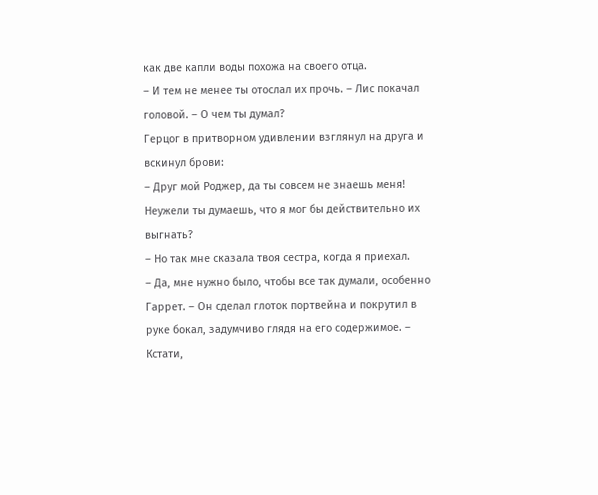как две капли воды похожа на своего отца.
– И тем не менее ты отослал их прочь. – Лис покачал головой. – О чем ты думал?
Герцог в притворном удивлении взглянул на друга и вскинул брови:
– Друг мой Роджер, да ты совсем не знаешь меня! Неужели ты думаешь, что я мог бы действительно их выгнать?
– Но так мне сказала твоя сестра, когда я приехал.
– Да, мне нужно было, чтобы все так думали, особенно Гаррет. – Он сделал глоток портвейна и покрутил в руке бокал, задумчиво глядя на его содержимое. – Кстати,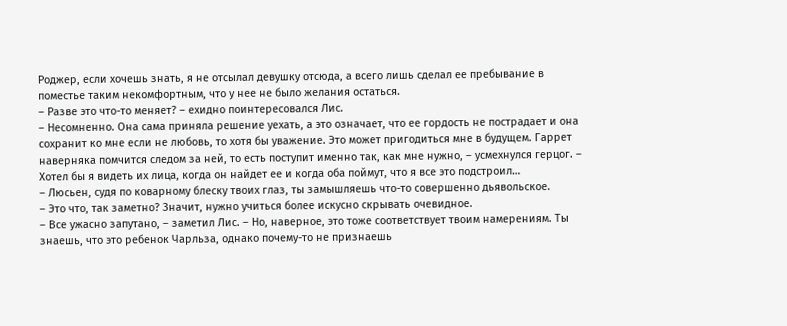Роджер, если хочешь знать, я не отсылал девушку отсюда, а всего лишь сделал ее пребывание в поместье таким некомфортным, что у нее не было желания остаться.
– Разве это что-то меняет? – ехидно поинтересовался Лис.
– Несомненно. Она сама приняла решение уехать, а это означает, что ее гордость не пострадает и она сохранит ко мне если не любовь, то хотя бы уважение. Это может пригодиться мне в будущем. Гаррет наверняка помчится следом за ней, то есть поступит именно так, как мне нужно, – усмехнулся герцог. – Хотел бы я видеть их лица, когда он найдет ее и когда оба поймут, что я все это подстроил…
– Люсьен, судя по коварному блеску твоих глаз, ты замышляешь что-то совершенно дьявольское.
– Это что, так заметно? Значит, нужно учиться более искусно скрывать очевидное.
– Все ужасно запутано, – заметил Лис. – Но, наверное, это тоже соответствует твоим намерениям. Ты знаешь, что это ребенок Чарльза, однако почему-то не признаешь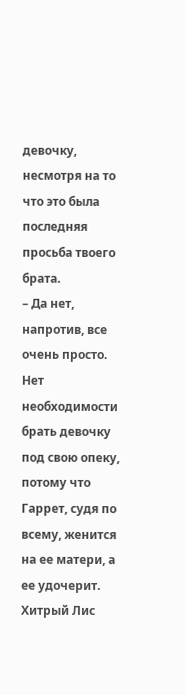девочку, несмотря на то что это была последняя просьба твоего брата.
– Да нет, напротив, все очень просто. Нет необходимости брать девочку под свою опеку, потому что Гаррет, судя по всему, женится на ее матери, а ее удочерит.
Хитрый Лис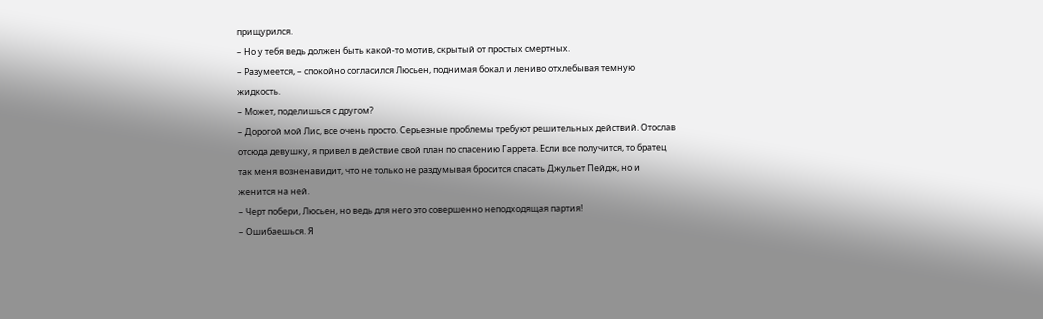прищурился.
– Но у тебя ведь должен быть какой-то мотив, скрытый от простых смертных.
– Разумеется, – спокойно согласился Люсьен, поднимая бокал и лениво отхлебывая темную жидкость.
– Может, поделишься с другом?
– Дорогой мой Лис, все очень просто. Серьезные проблемы требуют решительных действий. Отослав отсюда девушку, я привел в действие свой план по спасению Гаррета. Если все получится, то братец так меня возненавидит, что не только не раздумывая бросится спасать Джульет Пейдж, но и женится на ней.
– Черт побери, Люсьен, но ведь для него это совершенно неподходящая партия!
– Ошибаешься. Я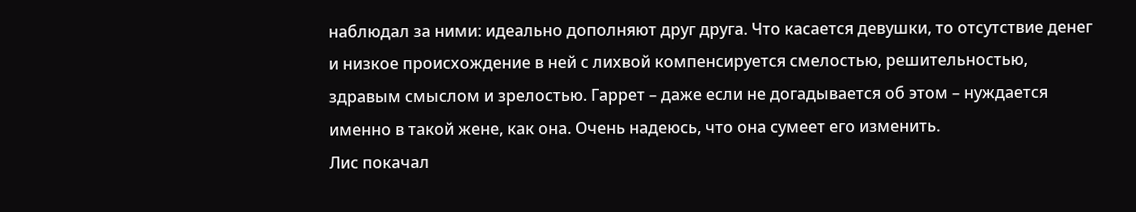наблюдал за ними: идеально дополняют друг друга. Что касается девушки, то отсутствие денег и низкое происхождение в ней с лихвой компенсируется смелостью, решительностью, здравым смыслом и зрелостью. Гаррет – даже если не догадывается об этом – нуждается именно в такой жене, как она. Очень надеюсь, что она сумеет его изменить.
Лис покачал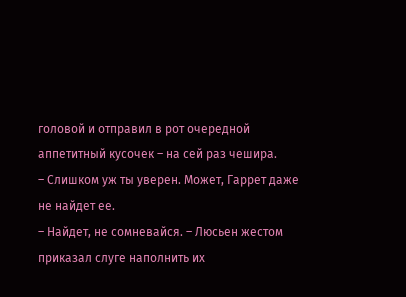головой и отправил в рот очередной аппетитный кусочек – на сей раз чешира.
– Слишком уж ты уверен. Может, Гаррет даже не найдет ее.
– Найдет, не сомневайся. – Люсьен жестом приказал слуге наполнить их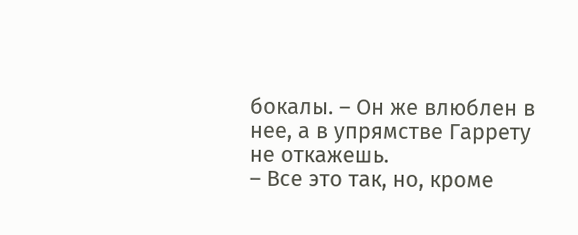бокалы. – Он же влюблен в нее, а в упрямстве Гаррету не откажешь.
– Все это так, но, кроме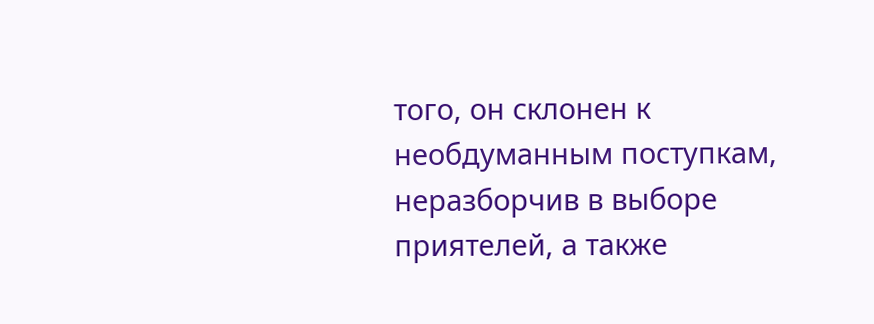того, он склонен к необдуманным поступкам, неразборчив в выборе приятелей, а также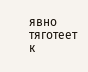явно тяготеет к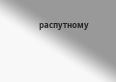распутному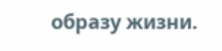образу жизни.